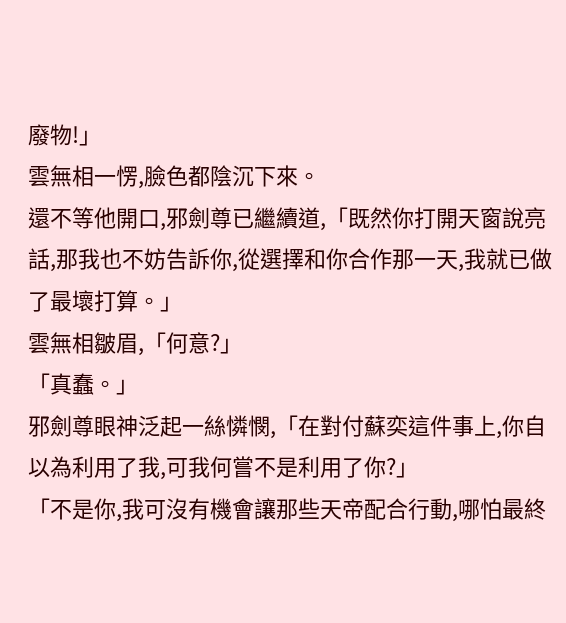廢物!」
雲無相一愣,臉色都陰沉下來。
還不等他開口,邪劍尊已繼續道,「既然你打開天窗說亮話,那我也不妨告訴你,從選擇和你合作那一天,我就已做了最壞打算。」
雲無相皺眉,「何意?」
「真蠢。」
邪劍尊眼神泛起一絲憐憫,「在對付蘇奕這件事上,你自以為利用了我,可我何嘗不是利用了你?」
「不是你,我可沒有機會讓那些天帝配合行動,哪怕最終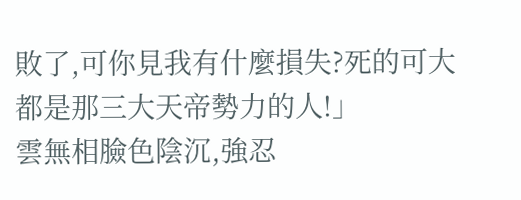敗了,可你見我有什麼損失?死的可大都是那三大天帝勢力的人!」
雲無相臉色陰沉,強忍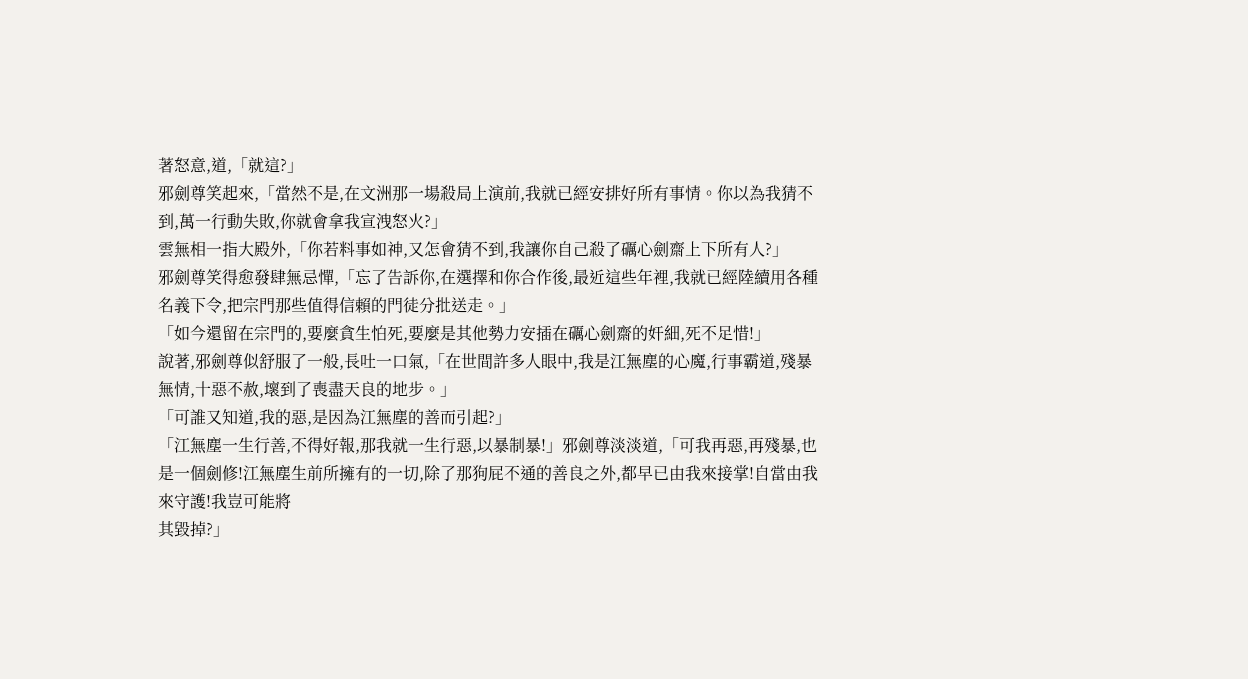著怒意,道,「就這?」
邪劍尊笑起來,「當然不是,在文洲那一場殺局上演前,我就已經安排好所有事情。你以為我猜不到,萬一行動失敗,你就會拿我宣洩怒火?」
雲無相一指大殿外,「你若料事如神,又怎會猜不到,我讓你自己殺了礪心劍齋上下所有人?」
邪劍尊笑得愈發肆無忌憚,「忘了告訴你,在選擇和你合作後,最近這些年裡,我就已經陸續用各種名義下令,把宗門那些值得信賴的門徒分批送走。」
「如今還留在宗門的,要麼貪生怕死,要麼是其他勢力安插在礪心劍齋的奸細,死不足惜!」
說著,邪劍尊似舒服了一般,長吐一口氣,「在世間許多人眼中,我是江無塵的心魔,行事霸道,殘暴無情,十惡不赦,壞到了喪盡天良的地步。」
「可誰又知道,我的惡,是因為江無塵的善而引起?」
「江無塵一生行善,不得好報,那我就一生行惡,以暴制暴!」邪劍尊淡淡道,「可我再惡,再殘暴,也是一個劍修!江無塵生前所擁有的一切,除了那狗屁不通的善良之外,都早已由我來接掌!自當由我來守護!我豈可能將
其毀掉?」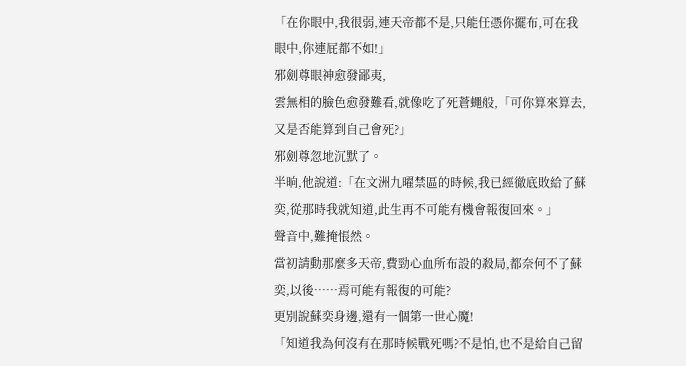「在你眼中,我很弱,連天帝都不是,只能任憑你擺布,可在我眼中,你連屁都不如!」
邪劍尊眼神愈發鄙夷,
雲無相的臉色愈發難看,就像吃了死蒼蠅般,「可你算來算去,又是否能算到自己會死?」
邪劍尊忽地沉默了。
半晌,他說道:「在文洲九曜禁區的時候,我已經徹底敗給了蘇奕,從那時我就知道,此生再不可能有機會報復回來。」
聲音中,難掩悵然。
當初請動那麼多天帝,費勁心血所布設的殺局,都奈何不了蘇奕,以後……焉可能有報復的可能?
更別說蘇奕身邊,還有一個第一世心魔!
「知道我為何沒有在那時候戰死嗎?不是怕,也不是給自己留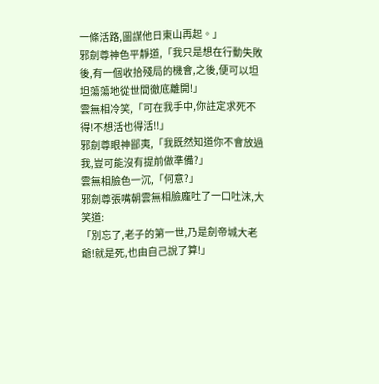一條活路,圖謀他日東山再起。」
邪劍尊神色平靜道,「我只是想在行動失敗後,有一個收拾殘局的機會,之後,便可以坦坦蕩蕩地從世間徹底離開!」
雲無相冷笑,「可在我手中,你註定求死不得!不想活也得活!!」
邪劍尊眼神鄙夷,「我既然知道你不會放過我,豈可能沒有提前做準備?」
雲無相臉色一沉,「何意?」
邪劍尊張嘴朝雲無相臉龐吐了一口吐沫,大笑道:
「別忘了,老子的第一世,乃是劍帝城大老爺!就是死,也由自己說了算!」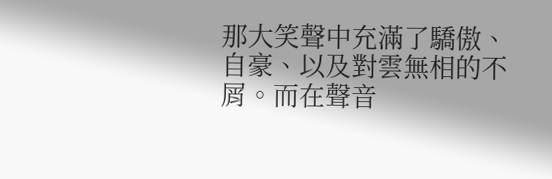那大笑聲中充滿了驕傲、自豪、以及對雲無相的不屑。而在聲音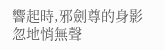響起時,邪劍尊的身影忽地悄無聲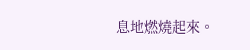息地燃燒起來。